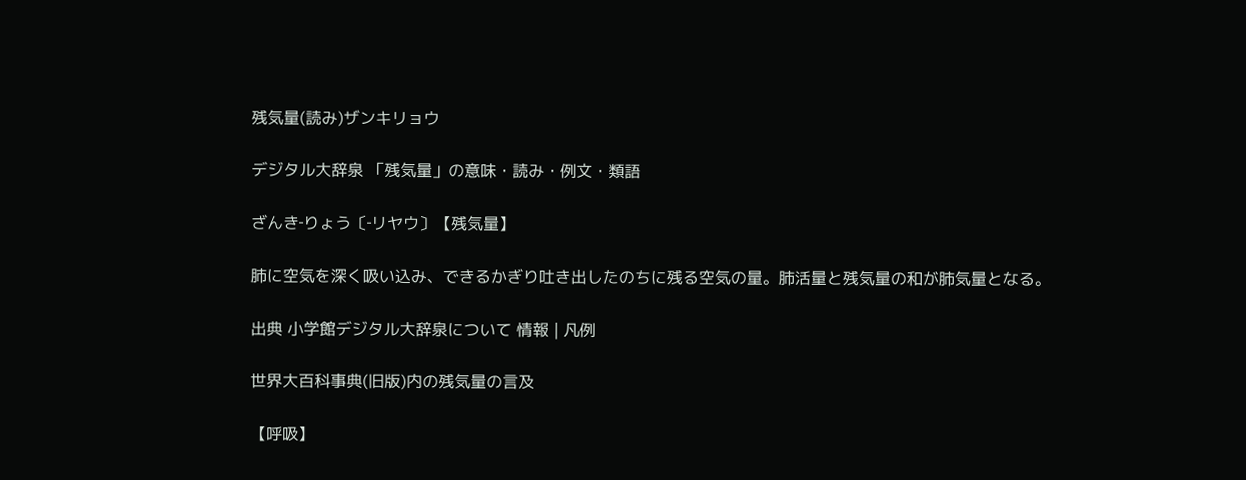残気量(読み)ザンキリョウ

デジタル大辞泉 「残気量」の意味・読み・例文・類語

ざんき‐りょう〔‐リヤウ〕【残気量】

肺に空気を深く吸い込み、できるかぎり吐き出したのちに残る空気の量。肺活量と残気量の和が肺気量となる。

出典 小学館デジタル大辞泉について 情報 | 凡例

世界大百科事典(旧版)内の残気量の言及

【呼吸】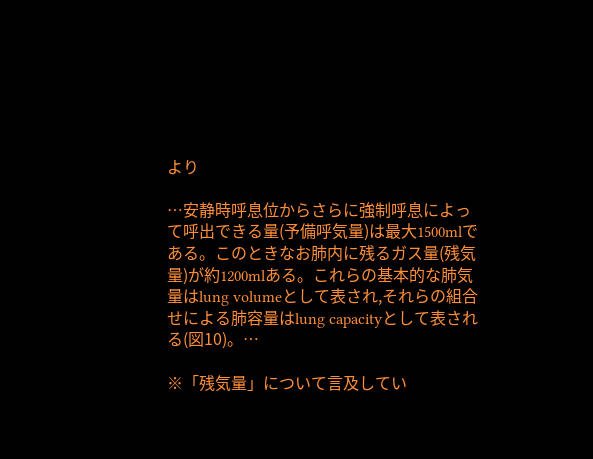より

…安静時呼息位からさらに強制呼息によって呼出できる量(予備呼気量)は最大1500mlである。このときなお肺内に残るガス量(残気量)が約1200mlある。これらの基本的な肺気量はlung volumeとして表され,それらの組合せによる肺容量はlung capacityとして表される(図10)。…

※「残気量」について言及してい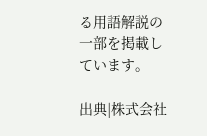る用語解説の一部を掲載しています。

出典|株式会社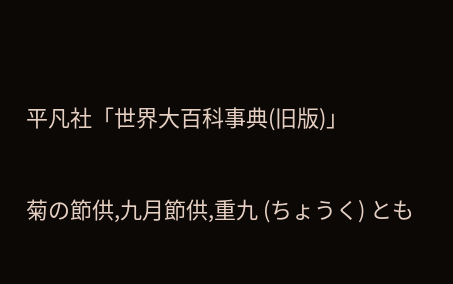平凡社「世界大百科事典(旧版)」

菊の節供,九月節供,重九 (ちょうく) とも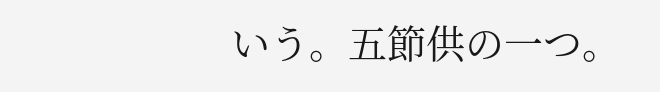いう。五節供の一つ。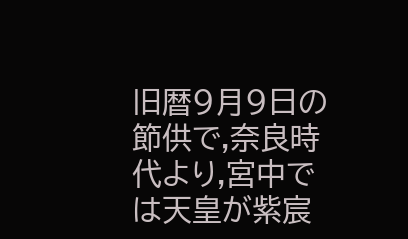旧暦9月9日の節供で,奈良時代より,宮中では天皇が紫宸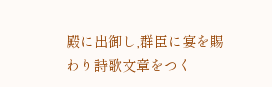殿に出御し,群臣に宴を賜わり詩歌文章をつく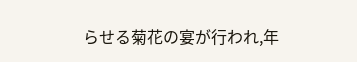らせる菊花の宴が行われ,年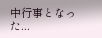中行事となった...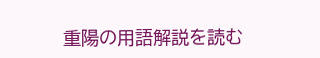重陽の用語解説を読む